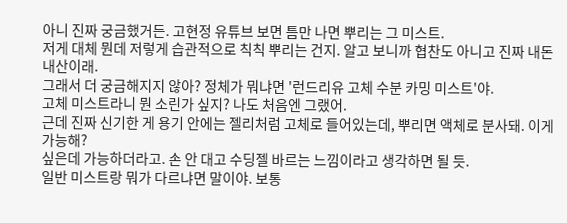아니 진짜 궁금했거든. 고현정 유튜브 보면 틈만 나면 뿌리는 그 미스트.
저게 대체 뭔데 저렇게 습관적으로 칙칙 뿌리는 건지. 알고 보니까 협찬도 아니고 진짜 내돈내산이래.
그래서 더 궁금해지지 않아? 정체가 뭐냐면 '런드리유 고체 수분 카밍 미스트'야.
고체 미스트라니 뭔 소린가 싶지? 나도 처음엔 그랬어.
근데 진짜 신기한 게 용기 안에는 젤리처럼 고체로 들어있는데, 뿌리면 액체로 분사돼. 이게 가능해?
싶은데 가능하더라고. 손 안 대고 수딩젤 바르는 느낌이라고 생각하면 될 듯.
일반 미스트랑 뭐가 다르냐면 말이야. 보통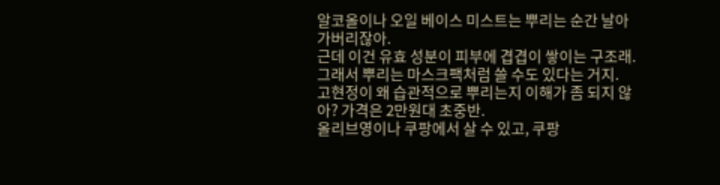알코올이나 오일 베이스 미스트는 뿌리는 순간 날아가버리잖아.
근데 이건 유효 성분이 피부에 겹겹이 쌓이는 구조래. 그래서 뿌리는 마스크팩처럼 쓸 수도 있다는 거지.
고현정이 왜 습관적으로 뿌리는지 이해가 좀 되지 않아? 가격은 2만원대 초중반.
올리브영이나 쿠팡에서 살 수 있고, 쿠팡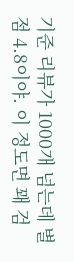기준 리뷰가 1000개 넘는데 별점 4.8이야. 이 정도면 꽤 검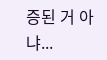증된 거 아냐...